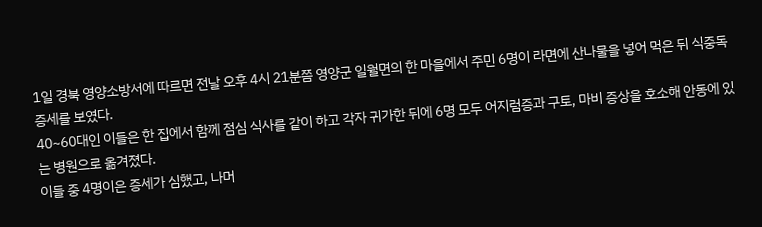1일 경북 영양소방서에 따르면 전날 오후 4시 21분쯤 영양군 일월면의 한 마을에서 주민 6명이 라면에 산나물을 넣어 먹은 뒤 식중독 증세를 보였다.
40~60대인 이들은 한 집에서 함께 점심 식사를 같이 하고 각자 귀가한 뒤에 6명 모두 어지럼증과 구토, 마비 증상을 호소해 안동에 있는 병원으로 옮겨졌다.
이들 중 4명이은 증세가 심했고, 나머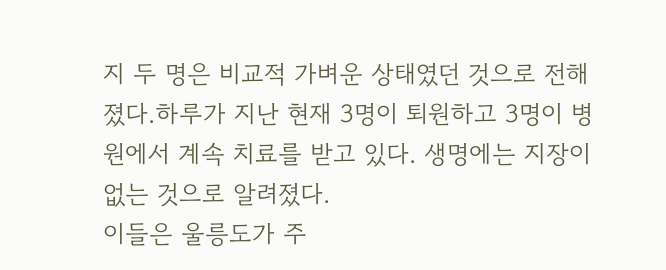지 두 명은 비교적 가벼운 상태였던 것으로 전해졌다.하루가 지난 현재 3명이 퇴원하고 3명이 병원에서 계속 치료를 받고 있다. 생명에는 지장이 없는 것으로 알려졌다.
이들은 울릉도가 주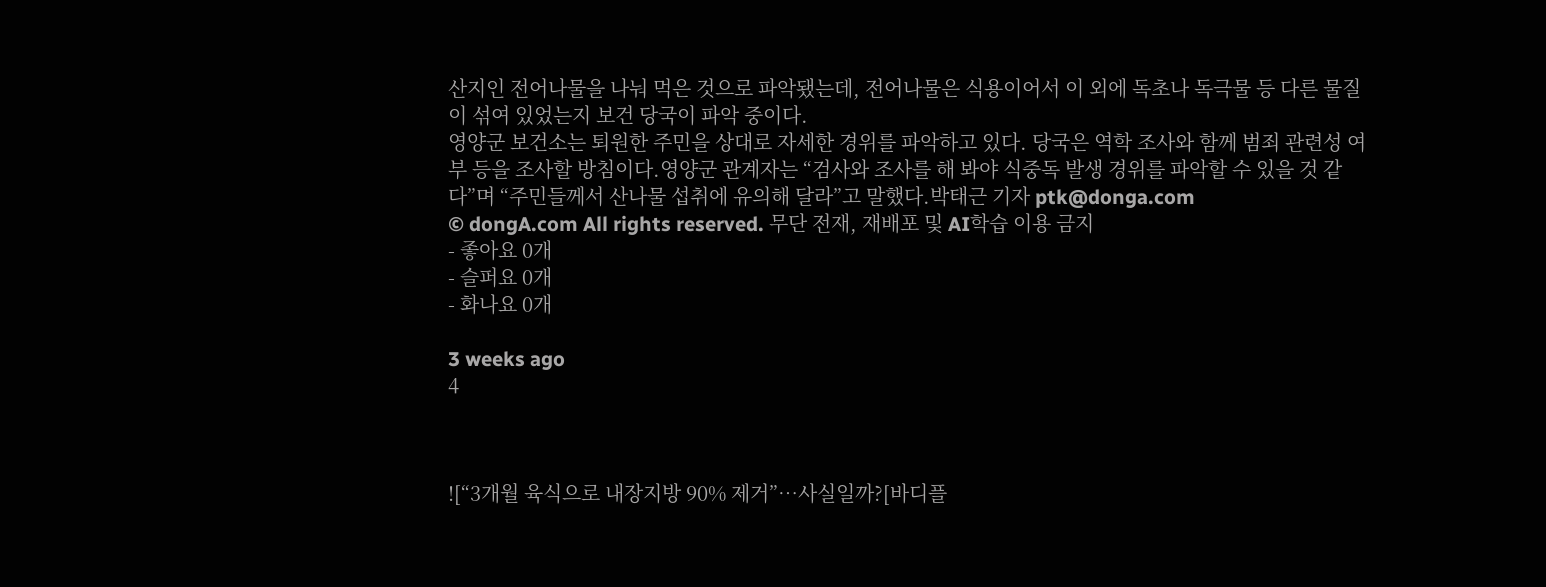산지인 전어나물을 나눠 먹은 것으로 파악됐는데, 전어나물은 식용이어서 이 외에 독초나 독극물 등 다른 물질이 섞여 있었는지 보건 당국이 파악 중이다.
영양군 보건소는 퇴원한 주민을 상대로 자세한 경위를 파악하고 있다. 당국은 역학 조사와 함께 범죄 관련성 여부 등을 조사할 방침이다.영양군 관계자는 “검사와 조사를 해 봐야 식중독 발생 경위를 파악할 수 있을 것 같다”며 “주민들께서 산나물 섭취에 유의해 달라”고 말했다.박태근 기자 ptk@donga.com
© dongA.com All rights reserved. 무단 전재, 재배포 및 AI학습 이용 금지
- 좋아요 0개
- 슬퍼요 0개
- 화나요 0개

3 weeks ago
4



![“3개월 육식으로 내장지방 90% 제거”…사실일까?[바디플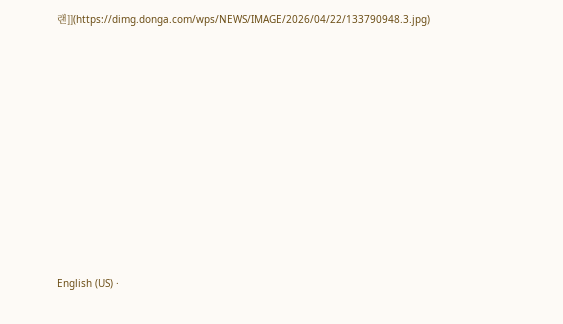랜]](https://dimg.donga.com/wps/NEWS/IMAGE/2026/04/22/133790948.3.jpg)











English (US) ·